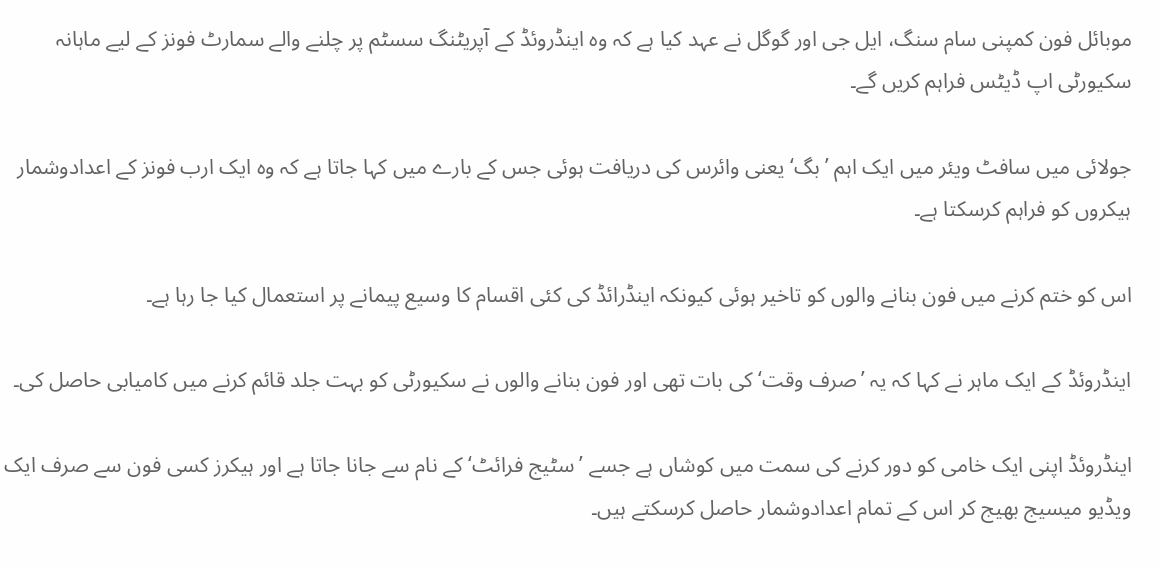موبائل فون کمپنی سام سنگ، ایل جی اور گوگل نے عہد کیا ہے کہ وہ اینڈروئڈ کے آپریٹنگ سسٹم پر چلنے والے سمارٹ فونز کے لیے ماہانہ سکیورٹی اپ ڈیٹس فراہم کریں گے۔

جولائی میں سافٹ ویئر میں ایک اہم ’بگ‘ یعنی وائرس کی دریافت ہوئی جس کے بارے میں کہا جاتا ہے کہ وہ ایک ارب فونز کے اعدادوشمار ہیکروں کو فراہم کرسکتا ہے۔

اس کو ختم کرنے میں فون بنانے والوں کو تاخیر ہوئی کیونکہ اینڈرائڈ کی کئی اقسام کا وسیع پیمانے پر استعمال کیا جا رہا ہے۔

اینڈروئڈ کے ایک ماہر نے کہا کہ یہ ’صرف وقت‘ کی بات تھی اور فون بنانے والوں نے سکیورٹی کو بہت جلد قائم کرنے میں کامیابی حاصل کی۔

اینڈروئڈ اپنی ایک خامی کو دور کرنے کی سمت میں کوشاں ہے جسے ’سٹیج فرائٹ‘ کے نام سے جانا جاتا ہے اور ہیکرز کسی فون سے صرف ایک ویڈیو میسیج بھیج کر اس کے تمام اعدادوشمار حاصل کرسکتے ہیں۔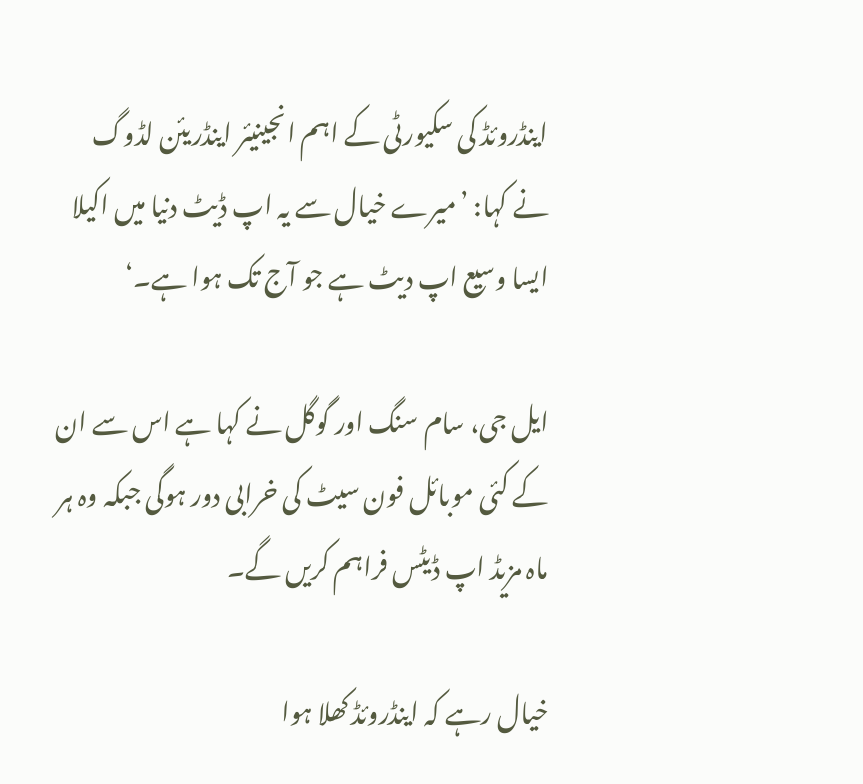اینڈروئڈ کی سکیورٹی کے اہم انجینیئر اینڈریئن لڈوگ نے کہا: ’میرے خیال سے یہ اپ ڈیٹ دنیا میں اکیلا ایسا وسیع اپ دیٹ ہے جو آج تک ہوا ہے۔‘

ایل جی، سام سنگ اور گوگل نے کہا ہے اس سے ان کے کئی موبائل فون سیٹ کی خرابی دور ہوگی جبکہ وہ ہر ماہ مزیڈ اپ ڈیٹس فراہم کریں گے۔

خیال رہے کہ اینڈروئڈ کھلا ہوا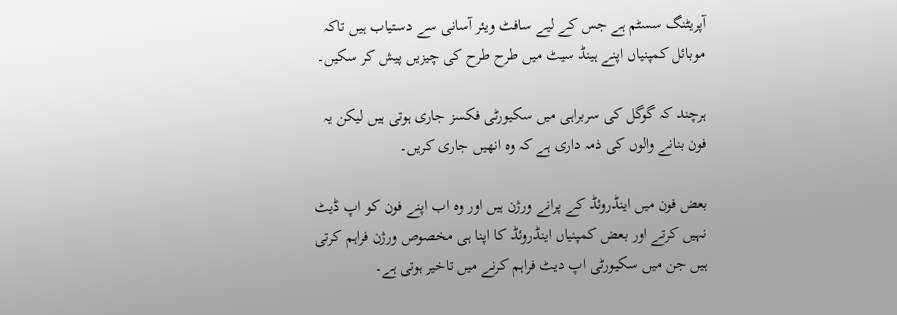آپریٹنگ سسٹم ہے جس کے لیے سافٹ ویئر آسانی سے دستیاب ہیں تاکہ موبائل کمپنیاں اپنے ہینڈ سیٹ میں طرح طرح کی چیزیں پیش کر سکیں۔

ہرچند کہ گوگل کی سربراہی میں سکیورٹی فکسز جاری ہوتی ہیں لیکن یہ فون بنانے والوں کی ذمہ داری ہے کہ وہ انھیں جاری کریں۔

بعض فون میں اینڈروئڈ کے پرانے ورژن ہیں اور وہ اب اپنے فون کو اپ ڈیٹ نہیں کرتے اور بعض کمپنیاں اینڈروئڈ کا اپنا ہی مخصوص ورژن فراہم کرتی ہیں جن میں سکیورٹی اپ دیٹ فراہم کرنے میں تاخیر ہوتی ہے۔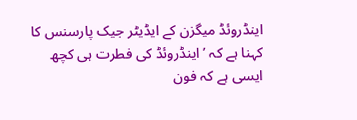اینڈروئڈ میگزن کے ایڈیٹر جیک پارسنس کا کہنا ہے کہ ’اینڈروئڈ کی فطرت ہی کچھ ایسی ہے کہ فون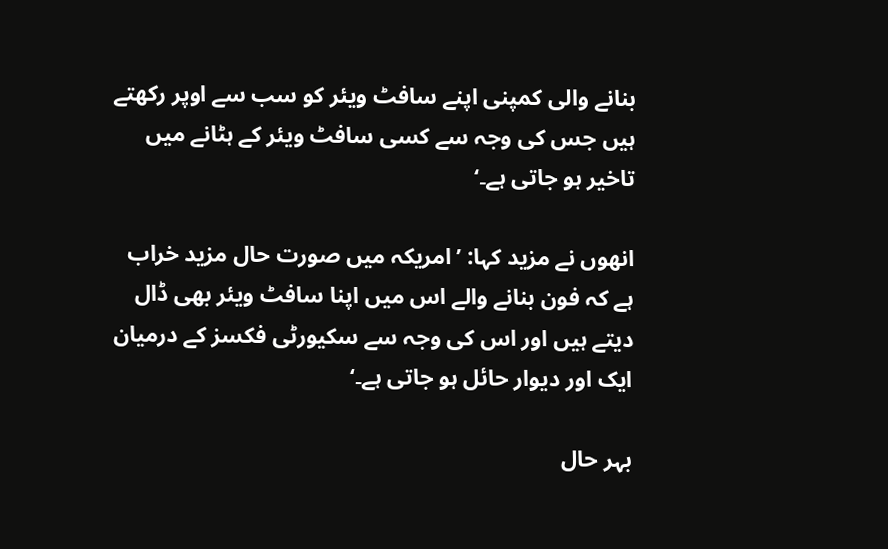بنانے والی کمپنی اپنے سافٹ ویئر کو سب سے اوپر رکھتے ہیں جس کی وجہ سے کسی سافٹ ویئر کے ہٹانے میں تاخیر ہو جاتی ہے۔‘

انھوں نے مزید کہا: ’امریکہ میں صورت حال مزید خراب ہے کہ فون بنانے والے اس میں اپنا سافٹ ویئر بھی ڈال دیتے ہیں اور اس کی وجہ سے سکیورٹی فکسز کے درمیان ایک اور دیوار حائل ہو جاتی ہے۔‘

بہر حال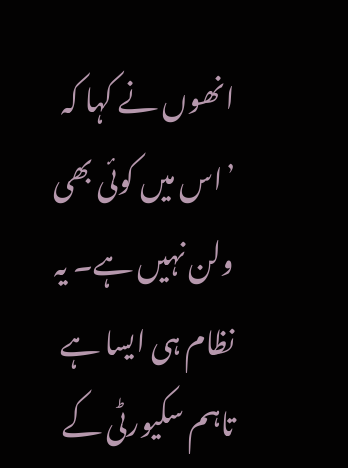انھوں نے کہا کہ ’اس میں کوئی بھی ولن نہیں ہے۔ یہ نظام ہی ایسا ہے تاہم سکیورٹی کے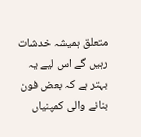متعلق ہمیشہ خدشات رہیں گے اس لیے یہ بہتر ہے کہ بعض فون بنانے والی کمپنیاں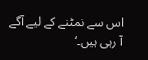اس سے نمٹنے کے لیے آگے آ رہی ہیں۔‘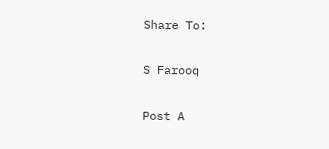Share To:

S Farooq

Post A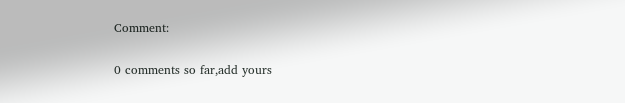Comment:

0 comments so far,add yours